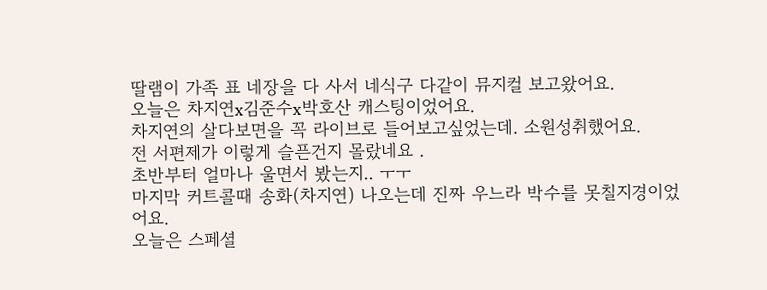딸램이 가족 표 네장을 다 사서 네식구 다같이 뮤지컬 보고왔어요.
오늘은 차지연x김준수x박호산 캐스팅이었어요.
차지연의 살다보면을 꼭 라이브로 들어보고싶었는데. 소원성취했어요.
전 서편제가 이렇게 슬픈건지 몰랐네요 .
초반부터 얼마나 울면서 봤는지.. ㅜㅜ
마지막 커트콜때 송화(차지연) 나오는데 진짜 우느라 박수를 못칠지경이었어요.
오늘은 스페셜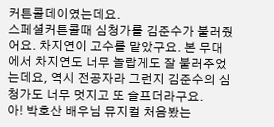커튼콜데이였는데요.
스페셜커튼콜때 심청가를 김준수가 불러줬어요. 차지연이 고수를 맡았구요. 본 무대에서 차지연도 너무 놀랍게도 잘 불러주었는데요, 역시 전공자라 그런지 김준수의 심청가도 너무 멋지고 또 슬프더라구요.
아! 박호산 배우님 뮤지컬 처음봤는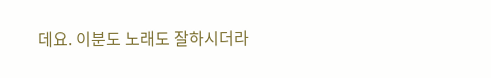데요. 이분도 노래도 잘하시더라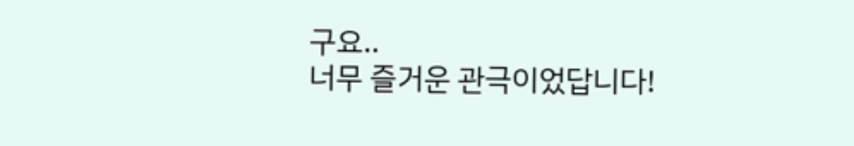구요..
너무 즐거운 관극이었답니다!